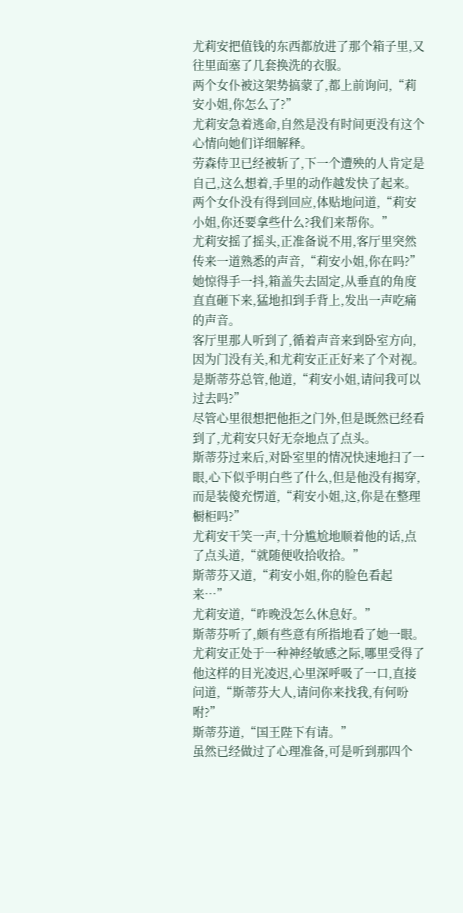尤莉安把值钱的东西都放进了那个箱子里,又往里面塞了几套换洗的衣服。
两个女仆被这架势搞蒙了,都上前询问,“莉安小姐,你怎么了?”
尤莉安急着逃命,自然是没有时间更没有这个心情向她们详细解释。
劳森侍卫已经被斩了,下一个遭殃的人肯定是自己,这么想着,手里的动作越发快了起来。
两个女仆没有得到回应,体贴地问道,“莉安小姐,你还要拿些什么?我们来帮你。”
尤莉安摇了摇头,正准备说不用,客厅里突然传来一道熟悉的声音,“莉安小姐,你在吗?”
她惊得手一抖,箱盖失去固定,从垂直的角度直直砸下来,猛地扣到手背上,发出一声吃痛的声音。
客厅里那人听到了,循着声音来到卧室方向,因为门没有关,和尤莉安正正好来了个对视。
是斯蒂芬总管,他道,“莉安小姐,请问我可以过去吗?”
尽管心里很想把他拒之门外,但是既然已经看到了,尤莉安只好无奈地点了点头。
斯蒂芬过来后,对卧室里的情况快速地扫了一眼,心下似乎明白些了什么,但是他没有揭穿,而是装傻充愣道,“莉安小姐,这,你是在整理橱柜吗?”
尤莉安干笑一声,十分尴尬地顺着他的话,点了点头道,“就随便收拾收拾。”
斯蒂芬又道,“莉安小姐,你的脸色看起来…”
尤莉安道,“昨晚没怎么休息好。”
斯蒂芬听了,颇有些意有所指地看了她一眼。
尤莉安正处于一种神经敏感之际,哪里受得了他这样的目光凌迟,心里深呼吸了一口,直接问道,“斯蒂芬大人,请问你来找我,有何吩咐?”
斯蒂芬道,“国王陛下有请。”
虽然已经做过了心理准备,可是听到那四个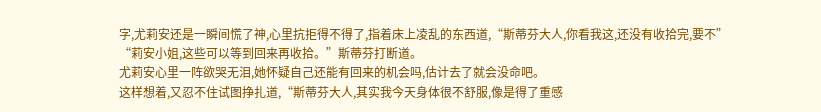字,尤莉安还是一瞬间慌了神,心里抗拒得不得了,指着床上凌乱的东西道,“斯蒂芬大人,你看我这,还没有收拾完,要不”
“莉安小姐,这些可以等到回来再收拾。”斯蒂芬打断道。
尤莉安心里一阵欲哭无泪,她怀疑自己还能有回来的机会吗,估计去了就会没命吧。
这样想着,又忍不住试图挣扎道,“斯蒂芬大人,其实我今天身体很不舒服,像是得了重感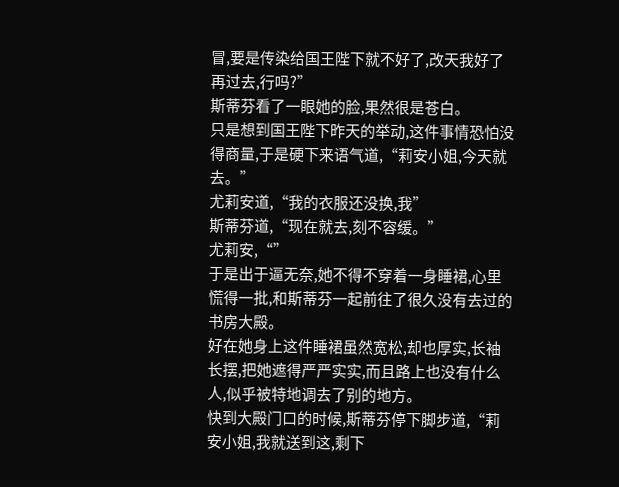冒,要是传染给国王陛下就不好了,改天我好了再过去,行吗?”
斯蒂芬看了一眼她的脸,果然很是苍白。
只是想到国王陛下昨天的举动,这件事情恐怕没得商量,于是硬下来语气道,“莉安小姐,今天就去。”
尤莉安道,“我的衣服还没换,我”
斯蒂芬道,“现在就去,刻不容缓。”
尤莉安,“”
于是出于逼无奈,她不得不穿着一身睡裙,心里慌得一批,和斯蒂芬一起前往了很久没有去过的书房大殿。
好在她身上这件睡裙虽然宽松,却也厚实,长袖长摆,把她遮得严严实实,而且路上也没有什么人,似乎被特地调去了别的地方。
快到大殿门口的时候,斯蒂芬停下脚步道,“莉安小姐,我就送到这,剩下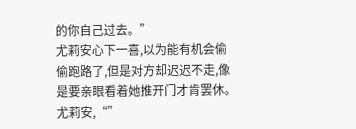的你自己过去。”
尤莉安心下一喜,以为能有机会偷偷跑路了,但是对方却迟迟不走,像是要亲眼看着她推开门才肯罢休。
尤莉安,“”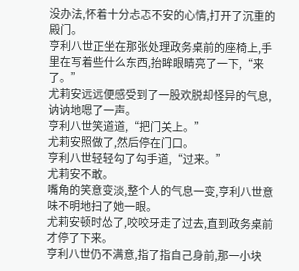没办法,怀着十分忐忑不安的心情,打开了沉重的殿门。
亨利八世正坐在那张处理政务桌前的座椅上,手里在写着些什么东西,抬眸眼睛亮了一下,“来了。”
尤莉安远远便感受到了一股欢脱却怪异的气息,讷讷地嗯了一声。
亨利八世笑道道,“把门关上。”
尤莉安照做了,然后停在门口。
亨利八世轻轻勾了勾手道,“过来。”
尤莉安不敢。
嘴角的笑意变淡,整个人的气息一变,亨利八世意味不明地扫了她一眼。
尤莉安顿时怂了,咬咬牙走了过去,直到政务桌前才停了下来。
亨利八世仍不满意,指了指自己身前,那一小块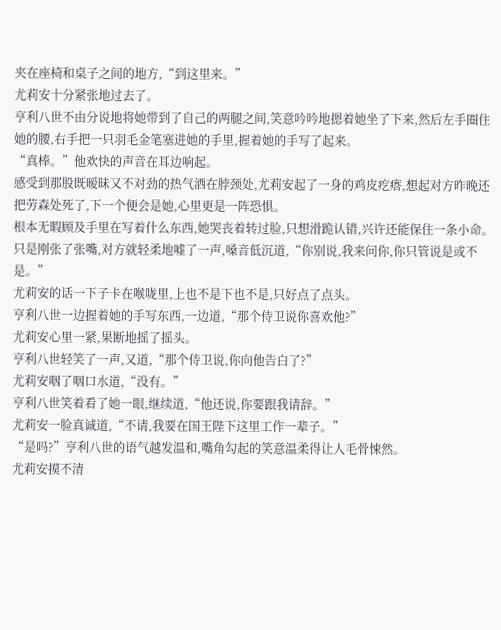夹在座椅和桌子之间的地方,“到这里来。”
尤莉安十分紧张地过去了。
亨利八世不由分说地将她带到了自己的两腿之间,笑意吟吟地摁着她坐了下来,然后左手圈住她的腰,右手把一只羽毛金笔塞进她的手里,握着她的手写了起来。
“真棒。”他欢快的声音在耳边响起。
感受到那股既暧昧又不对劲的热气洒在脖颈处,尤莉安起了一身的鸡皮疙瘩,想起对方昨晚还把劳森处死了,下一个便会是她,心里更是一阵恐惧。
根本无暇顾及手里在写着什么东西,她哭丧着转过脸,只想滑跪认错,兴许还能保住一条小命。
只是刚张了张嘴,对方就轻柔地嘘了一声,嗓音低沉道,“你别说,我来问你,你只管说是或不是。”
尤莉安的话一下子卡在喉咙里,上也不是下也不是,只好点了点头。
亨利八世一边握着她的手写东西,一边道,“那个侍卫说你喜欢他?”
尤莉安心里一紧,果断地摇了摇头。
亨利八世轻笑了一声,又道,“那个侍卫说,你向他告白了?”
尤莉安咽了咽口水道,“没有。”
亨利八世笑着看了她一眼,继续道,“他还说,你要跟我请辞。”
尤莉安一脸真诚道,“不请,我要在国王陛下这里工作一辈子。”
“是吗?”亨利八世的语气越发温和,嘴角勾起的笑意温柔得让人毛骨悚然。
尤莉安摸不清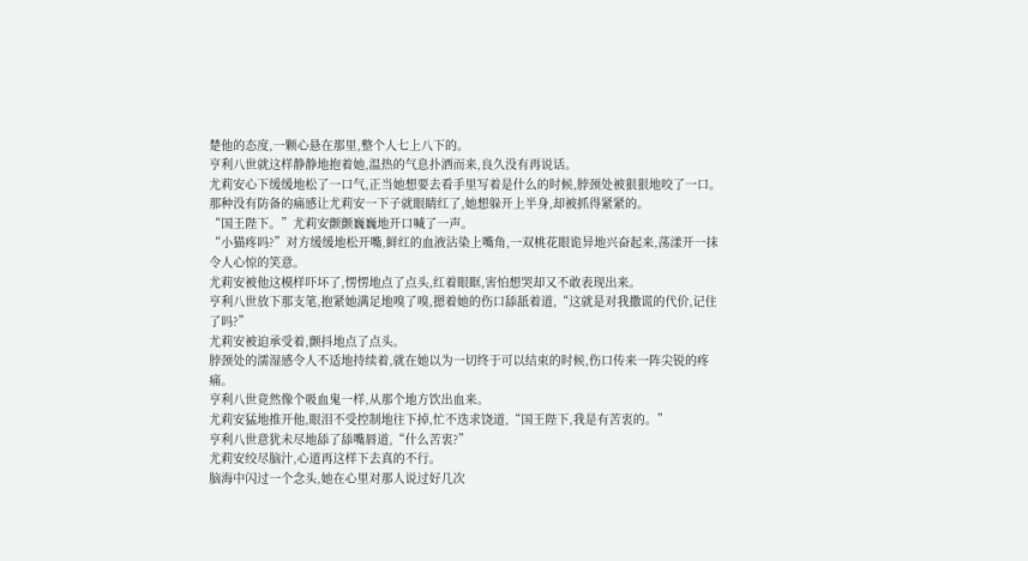楚他的态度,一颗心悬在那里,整个人七上八下的。
亨利八世就这样静静地抱着她,温热的气息扑洒而来,良久没有再说话。
尤莉安心下缓缓地松了一口气,正当她想要去看手里写着是什么的时候,脖颈处被狠狠地咬了一口。
那种没有防备的痛感让尤莉安一下子就眼睛红了,她想躲开上半身,却被抓得紧紧的。
“国王陛下。”尤莉安颤颤巍巍地开口喊了一声。
“小猫疼吗?”对方缓缓地松开嘴,鲜红的血液沾染上嘴角,一双桃花眼诡异地兴奋起来,荡漾开一抹令人心惊的笑意。
尤莉安被他这模样吓坏了,愣愣地点了点头,红着眼眶,害怕想哭却又不敢表现出来。
亨利八世放下那支笔,抱紧她满足地嗅了嗅,摁着她的伤口舔舐着道,“这就是对我撒谎的代价,记住了吗?”
尤莉安被迫承受着,颤抖地点了点头。
脖颈处的濡湿感令人不适地持续着,就在她以为一切终于可以结束的时候,伤口传来一阵尖锐的疼痛。
亨利八世竟然像个吸血鬼一样,从那个地方饮出血来。
尤莉安猛地推开他,眼泪不受控制地往下掉,忙不迭求饶道,“国王陛下,我是有苦衷的。”
亨利八世意犹未尽地舔了舔嘴唇道,“什么苦衷?”
尤莉安绞尽脑汁,心道再这样下去真的不行。
脑海中闪过一个念头,她在心里对那人说过好几次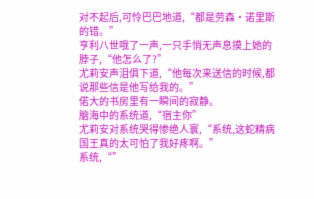对不起后,可怜巴巴地道,“都是劳森·诺里斯的错。”
亨利八世哦了一声,一只手悄无声息摸上她的脖子,“他怎么了?”
尤莉安声泪俱下道,“他每次来送信的时候,都说那些信是他写给我的。”
偌大的书房里有一瞬间的寂静。
脑海中的系统道,“宿主你”
尤莉安对系统哭得惨绝人寰,“系统,这蛇精病国王真的太可怕了我好疼啊。”
系统,“”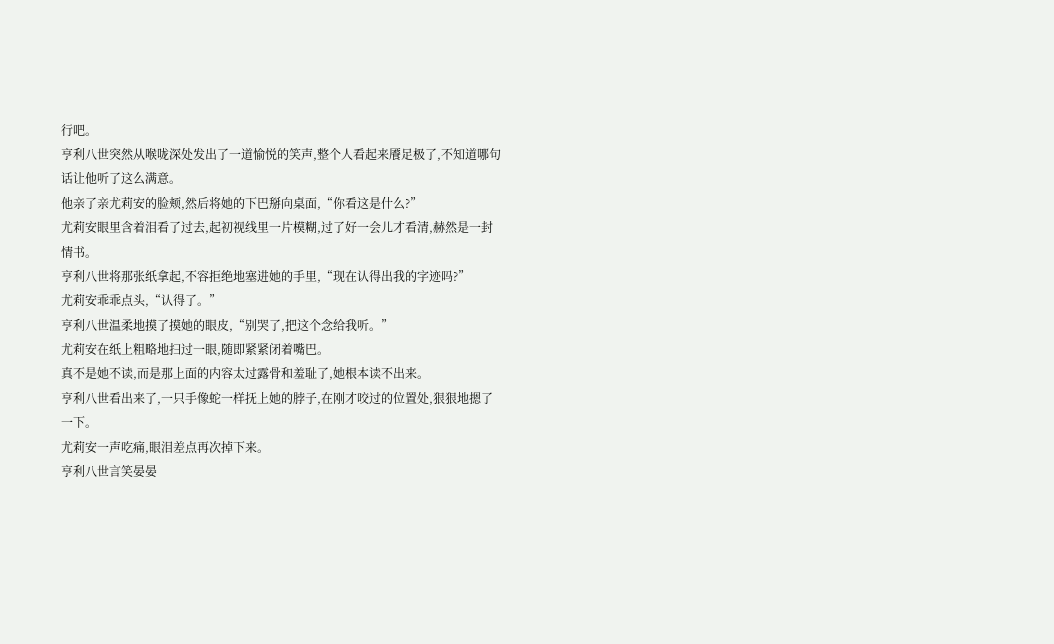行吧。
亨利八世突然从喉咙深处发出了一道愉悦的笑声,整个人看起来餍足极了,不知道哪句话让他听了这么满意。
他亲了亲尤莉安的脸颊,然后将她的下巴掰向桌面,“你看这是什么?”
尤莉安眼里含着泪看了过去,起初视线里一片模糊,过了好一会儿才看清,赫然是一封情书。
亨利八世将那张纸拿起,不容拒绝地塞进她的手里,“现在认得出我的字迹吗?”
尤莉安乖乖点头,“认得了。”
亨利八世温柔地摸了摸她的眼皮,“别哭了,把这个念给我听。”
尤莉安在纸上粗略地扫过一眼,随即紧紧闭着嘴巴。
真不是她不读,而是那上面的内容太过露骨和羞耻了,她根本读不出来。
亨利八世看出来了,一只手像蛇一样抚上她的脖子,在刚才咬过的位置处,狠狠地摁了一下。
尤莉安一声吃痛,眼泪差点再次掉下来。
亨利八世言笑晏晏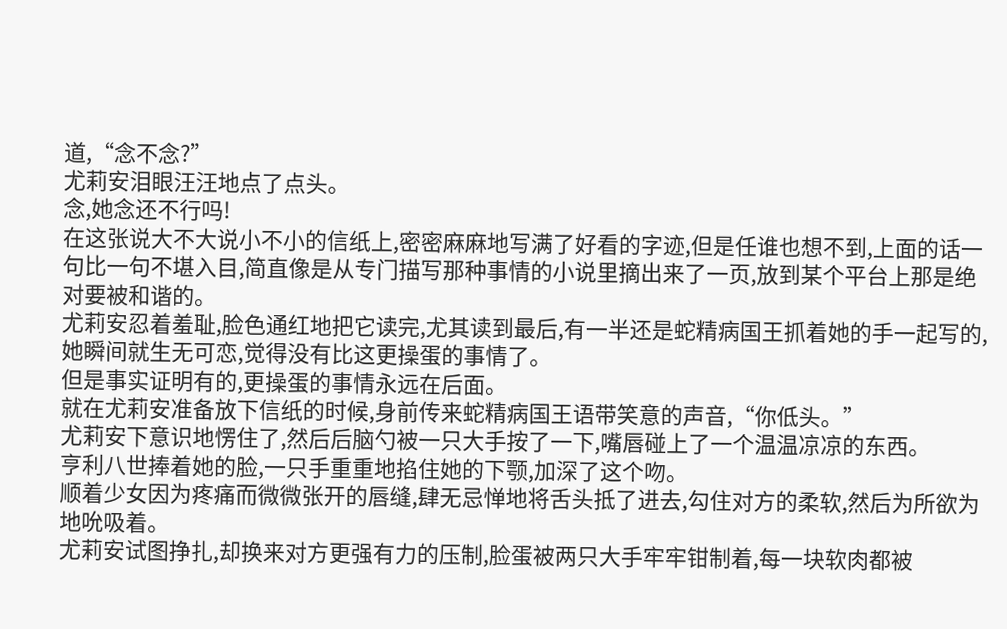道,“念不念?”
尤莉安泪眼汪汪地点了点头。
念,她念还不行吗!
在这张说大不大说小不小的信纸上,密密麻麻地写满了好看的字迹,但是任谁也想不到,上面的话一句比一句不堪入目,简直像是从专门描写那种事情的小说里摘出来了一页,放到某个平台上那是绝对要被和谐的。
尤莉安忍着羞耻,脸色通红地把它读完,尤其读到最后,有一半还是蛇精病国王抓着她的手一起写的,她瞬间就生无可恋,觉得没有比这更操蛋的事情了。
但是事实证明有的,更操蛋的事情永远在后面。
就在尤莉安准备放下信纸的时候,身前传来蛇精病国王语带笑意的声音,“你低头。”
尤莉安下意识地愣住了,然后后脑勺被一只大手按了一下,嘴唇碰上了一个温温凉凉的东西。
亨利八世捧着她的脸,一只手重重地掐住她的下颚,加深了这个吻。
顺着少女因为疼痛而微微张开的唇缝,肆无忌惮地将舌头抵了进去,勾住对方的柔软,然后为所欲为地吮吸着。
尤莉安试图挣扎,却换来对方更强有力的压制,脸蛋被两只大手牢牢钳制着,每一块软肉都被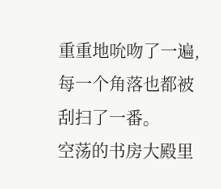重重地吮吻了一遍,每一个角落也都被刮扫了一番。
空荡的书房大殿里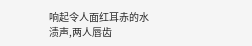响起令人面红耳赤的水渍声,两人唇齿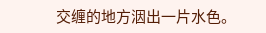交缠的地方洇出一片水色。